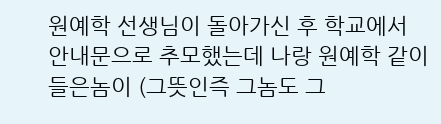원예학 선생님이 돌아가신 후 학교에서 안내문으로 추모했는데 나랑 원예학 같이 들은놈이 (그뜻인즉 그놈도 그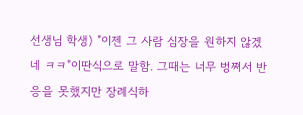선생님 학생) "이젠 그 사람 심장을 원하지 않겠네 ㅋㅋ"이딴식으로 말함. 그때는 너무 벙쪄서 반응을 못했지만 장례식하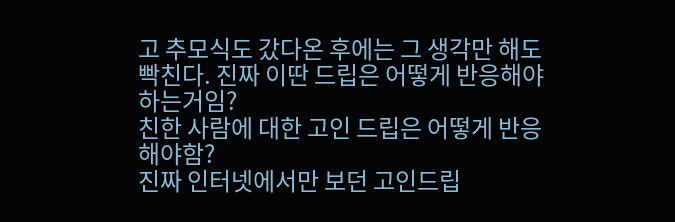고 추모식도 갔다온 후에는 그 생각만 해도 빡친다. 진짜 이딴 드립은 어떻게 반응해야 하는거임?
친한 사람에 대한 고인 드립은 어떻게 반응해야함?
진짜 인터넷에서만 보던 고인드립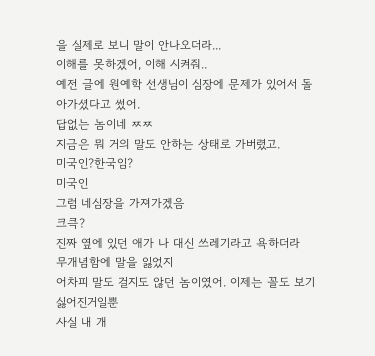을 실제로 보니 말이 안나오더라...
이해를 못하겠어, 이해 시켜줘..
예전 글에 원예학 선생님이 심장에 문제가 있어서 돌아가셨다고 썼어.
답없는 놈이네 ㅉㅉ
지금은 뭐 거의 말도 안하는 상태로 가버렸고.
미국인?한국임?
미국인
그럼 네심장을 가져가겠음
크큭?
진짜 옆에 있던 애가 나 대신 쓰레기라고 욕하더라
무개념함에 말을 잃었지
어차피 말도 걸지도 않던 놈이였어. 이제는 꼴도 보기 싫어진거일뿐
사실 내 개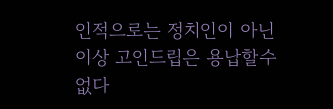인적으로는 정치인이 아닌이상 고인드립은 용납할수없다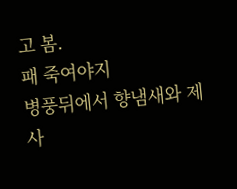고 봄.
패 죽여야지
병풍뒤에서 향냄새와 제사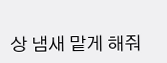상 냄새 맡게 해줘